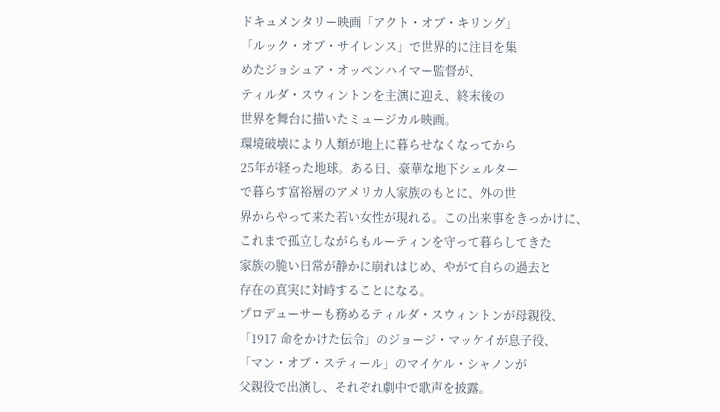ドキュメンタリー映画「アクト・オブ・キリング」
「ルック・オブ・サイレンス」で世界的に注目を集
めたジョシュア・オッペンハイマー監督が、
ティルダ・スウィントンを主演に迎え、終末後の
世界を舞台に描いたミュージカル映画。
環境破壊により人類が地上に暮らせなくなってから
25年が経った地球。ある日、豪華な地下シェルター
で暮らす富裕層のアメリカ人家族のもとに、外の世
界からやって来た若い女性が現れる。この出来事をきっかけに、
これまで孤立しながらもルーティンを守って暮らしてきた
家族の脆い日常が静かに崩れはじめ、やがて自らの過去と
存在の真実に対峙することになる。
プロデューサーも務めるティルダ・スウィントンが母親役、
「1917 命をかけた伝令」のジョージ・マッケイが息子役、
「マン・オブ・スティール」のマイケル・シャノンが
父親役で出演し、それぞれ劇中で歌声を披露。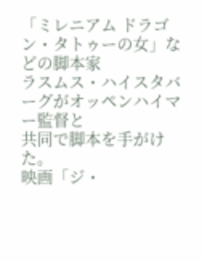「ミレニアム ドラゴン・タトゥーの女」などの脚本家
ラスムス・ハイスタバーグがオッペンハイマー監督と
共同で脚本を手がけた。
映画「ジ・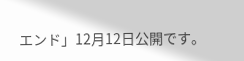エンド」12月12日公開です。